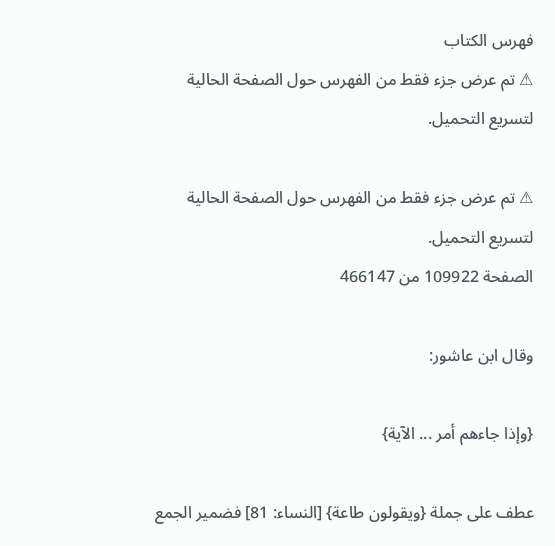فهرس الكتاب
⚠ تم عرض جزء فقط من الفهرس حول الصفحة الحالية لتسريع التحميل.

⚠ تم عرض جزء فقط من الفهرس حول الصفحة الحالية لتسريع التحميل.
الصفحة 109922 من 466147

وقال ابن عاشور:

{وإذا جاءهم أمر ... الآية}

عطف على جملة {ويقولون طاعة} [النساء: 81] فضمير الجمع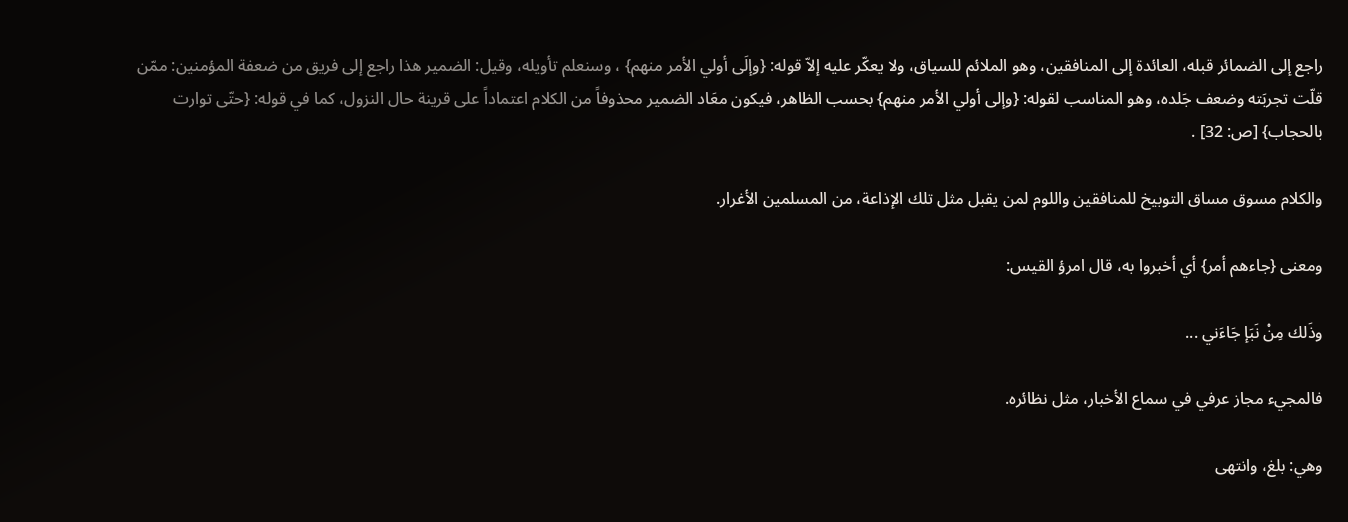راجع إلى الضمائر قبله، العائدة إلى المنافقين، وهو الملائم للسياق، ولا يعكّر عليه إلاّ قوله: {وإلَى أولي الأمر منهم} ، وسنعلم تأويله، وقيل: الضمير هذا راجع إلى فريق من ضعفة المؤمنين: ممّن قلّت تجربَته وضعف جَلده، وهو المناسب لقوله: {وإلى أولي الأمر منهم} بحسب الظاهر، فيكون معَاد الضمير محذوفاً من الكلام اعتماداً على قرينة حال النزول، كما في قوله: {حتّى توارت بالحجاب} [ص: 32] .

والكلام مسوق مساق التوبيخ للمنافقين واللوم لمن يقبل مثل تلك الإذاعة، من المسلمين الأغرار.

ومعنى {جاءهم أمر} أي أخبروا به، قال امرؤ القيس:

وذَلك مِنْ نَبَإ جَاءَني ...

فالمجيء مجاز عرفي في سماع الأخبار، مثل نظائره.

وهي: بلغ، وانتهى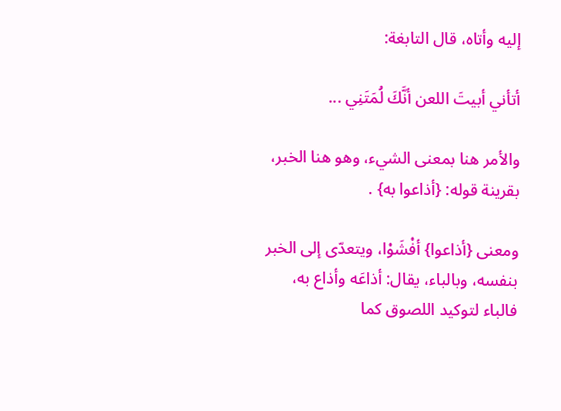إليه وأتاه، قال التابغة:

أتأني أبيتَ اللعن أنَّكَ لُمَتَنِي ...

والأمر هنا بمعنى الشيء، وهو هنا الخبر، بقرينة قوله: {أذاعوا به} .

ومعنى {أذاعوا} أفْشَوْا، ويتعدّى إلى الخبر بنفسه، وبالباء، يقال: أذاعَه وأذاع به، فالباء لتوكيد اللصوق كما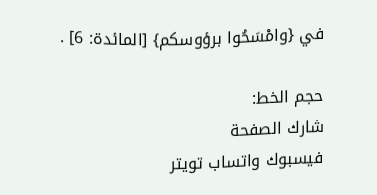في {وامْسَحُوا برؤوسكم} [المائدة: 6] .

حجم الخط:
شارك الصفحة
فيسبوك واتساب تويتر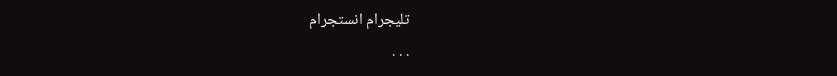تليجرام انستجرام
. . .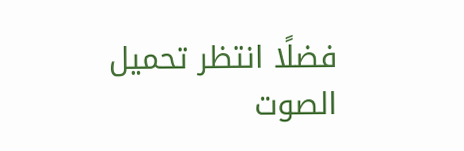فضلًا انتظر تحميل الصوت